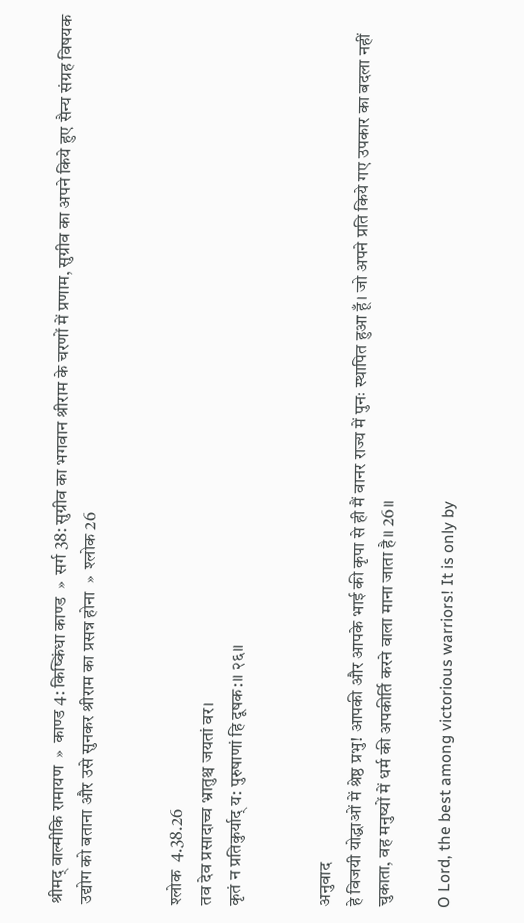श्रीमद् वाल्मीकि रामायण  »  काण्ड 4: किष्किंधा काण्ड  »  सर्ग 38: सुग्रीव का भगवान श्रीराम के चरणों में प्रणाम, सुग्रीव का अपने किये हुए सैन्य संग्रह विषयक उद्योग को बताना और उसे सुनकर श्रीराम का प्रसन्न होना  »  श्लोक 26


श्लोक  4.38.26
तव देव प्रसादाच्च भ्रातुश्च जयतां वर।
कृतं न प्रतिकुर्याद् य: पुरुषाणां हि दूषक:॥ २६॥


अनुवाद
हे विजयी योद्धाओं में श्रेष्ठ प्रभु! आपकी और आपके भाई की कृपा से ही मैं वानर राज्य में पुनः स्थापित हुआ हूँ। जो अपने प्रति किये गए उपकार का बदला नहीं चुकाता, वह मनुष्यों में धर्म की अपकीर्ति करने वाला माना जाता है॥ 26॥

O Lord, the best among victorious warriors! It is only by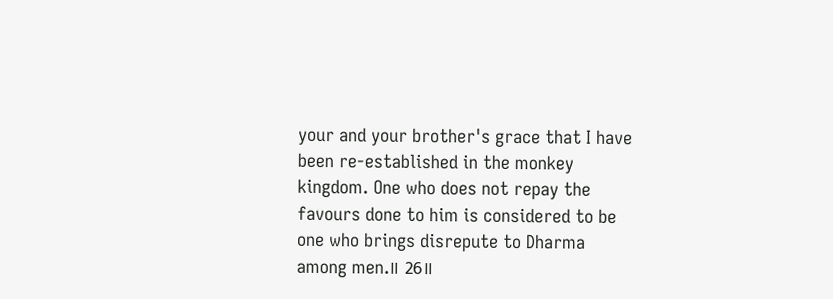your and your brother's grace that I have been re-established in the monkey kingdom. One who does not repay the favours done to him is considered to be one who brings disrepute to Dharma among men.॥ 26॥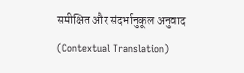समीक्षित और संदर्भानुकूल अनुवाद (Contextual Translation)